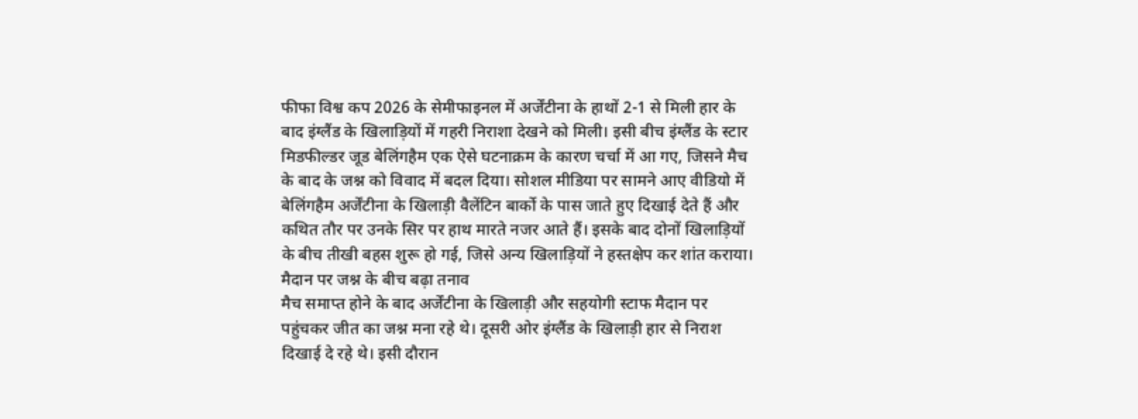फीफा विश्व कप 2026 के सेमीफाइनल में अर्जेंटीना के हाथों 2-1 से मिली हार के बाद इंग्लैंड के खिलाड़ियों में गहरी निराशा देखने को मिली। इसी बीच इंग्लैंड के स्टार मिडफील्डर जूड बेलिंगहैम एक ऐसे घटनाक्रम के कारण चर्चा में आ गए, जिसने मैच के बाद के जश्न को विवाद में बदल दिया। सोशल मीडिया पर सामने आए वीडियो में बेलिंगहैम अर्जेंटीना के खिलाड़ी वैलेंटिन बार्को के पास जाते हुए दिखाई देते हैं और कथित तौर पर उनके सिर पर हाथ मारते नजर आते हैं। इसके बाद दोनों खिलाड़ियों के बीच तीखी बहस शुरू हो गई, जिसे अन्य खिलाड़ियों ने हस्तक्षेप कर शांत कराया।
मैदान पर जश्न के बीच बढ़ा तनाव
मैच समाप्त होने के बाद अर्जेंटीना के खिलाड़ी और सहयोगी स्टाफ मैदान पर पहुंचकर जीत का जश्न मना रहे थे। दूसरी ओर इंग्लैंड के खिलाड़ी हार से निराश दिखाई दे रहे थे। इसी दौरान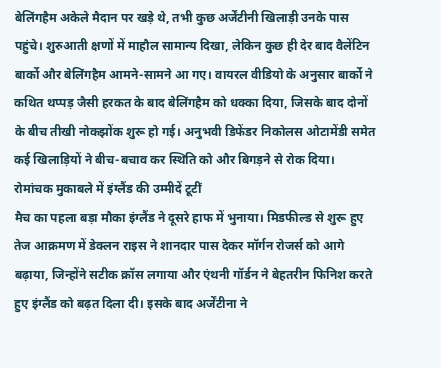बेलिंगहैम अकेले मैदान पर खड़े थे, तभी कुछ अर्जेंटीनी खिलाड़ी उनके पास पहुंचे। शुरुआती क्षणों में माहौल सामान्य दिखा, लेकिन कुछ ही देर बाद वैलेंटिन बार्को और बेलिंगहैम आमने-सामने आ गए। वायरल वीडियो के अनुसार बार्को ने कथित थप्पड़ जैसी हरकत के बाद बेलिंगहैम को धक्का दिया, जिसके बाद दोनों के बीच तीखी नोकझोंक शुरू हो गई। अनुभवी डिफेंडर निकोलस ओटामेंडी समेत कई खिलाड़ियों ने बीच-बचाव कर स्थिति को और बिगड़ने से रोक दिया।
रोमांचक मुकाबले में इंग्लैंड की उम्मीदें टूटीं
मैच का पहला बड़ा मौका इंग्लैंड ने दूसरे हाफ में भुनाया। मिडफील्ड से शुरू हुए तेज आक्रमण में डेक्लन राइस ने शानदार पास देकर मॉर्गन रोजर्स को आगे बढ़ाया, जिन्होंने सटीक क्रॉस लगाया और एंथनी गॉर्डन ने बेहतरीन फिनिश करते हुए इंग्लैंड को बढ़त दिला दी। इसके बाद अर्जेंटीना ने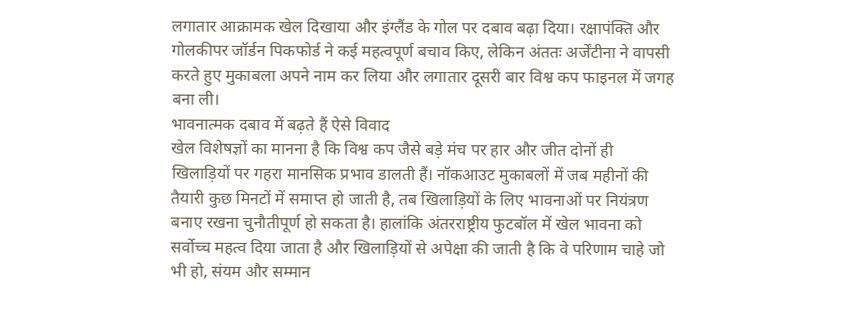लगातार आक्रामक खेल दिखाया और इंग्लैंड के गोल पर दबाव बढ़ा दिया। रक्षापंक्ति और गोलकीपर जॉर्डन पिकफोर्ड ने कई महत्वपूर्ण बचाव किए, लेकिन अंततः अर्जेंटीना ने वापसी करते हुए मुकाबला अपने नाम कर लिया और लगातार दूसरी बार विश्व कप फाइनल में जगह बना ली।
भावनात्मक दबाव में बढ़ते हैं ऐसे विवाद
खेल विशेषज्ञों का मानना है कि विश्व कप जैसे बड़े मंच पर हार और जीत दोनों ही खिलाड़ियों पर गहरा मानसिक प्रभाव डालती हैं। नॉकआउट मुकाबलों में जब महीनों की तैयारी कुछ मिनटों में समाप्त हो जाती है, तब खिलाड़ियों के लिए भावनाओं पर नियंत्रण बनाए रखना चुनौतीपूर्ण हो सकता है। हालांकि अंतरराष्ट्रीय फुटबॉल में खेल भावना को सर्वोच्च महत्व दिया जाता है और खिलाड़ियों से अपेक्षा की जाती है कि वे परिणाम चाहे जो भी हो, संयम और सम्मान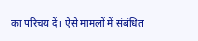का परिचय दें। ऐसे मामलों में संबंधित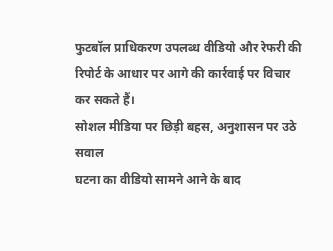फुटबॉल प्राधिकरण उपलब्ध वीडियो और रेफरी की रिपोर्ट के आधार पर आगे की कार्रवाई पर विचार कर सकते हैं।
सोशल मीडिया पर छिड़ी बहस, अनुशासन पर उठे सवाल
घटना का वीडियो सामने आने के बाद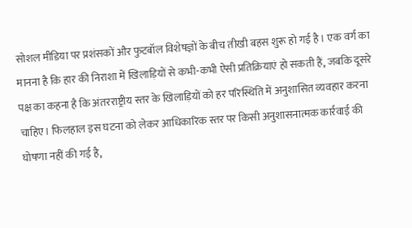सोशल मीडिया पर प्रशंसकों और फुटबॉल विशेषज्ञों के बीच तीखी बहस शुरू हो गई है। एक वर्ग का मानना है कि हार की निराशा में खिलाड़ियों से कभी-कभी ऐसी प्रतिक्रियाएं हो सकती हैं, जबकि दूसरे पक्ष का कहना है कि अंतरराष्ट्रीय स्तर के खिलाड़ियों को हर परिस्थिति में अनुशासित व्यवहार करना चाहिए। फिलहाल इस घटना को लेकर आधिकारिक स्तर पर किसी अनुशासनात्मक कार्रवाई की घोषणा नहीं की गई है,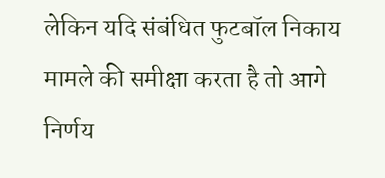लेकिन यदि संबंधित फुटबॉल निकाय मामले की समीक्षा करता है तो आगे निर्णय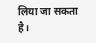लिया जा सकता है।